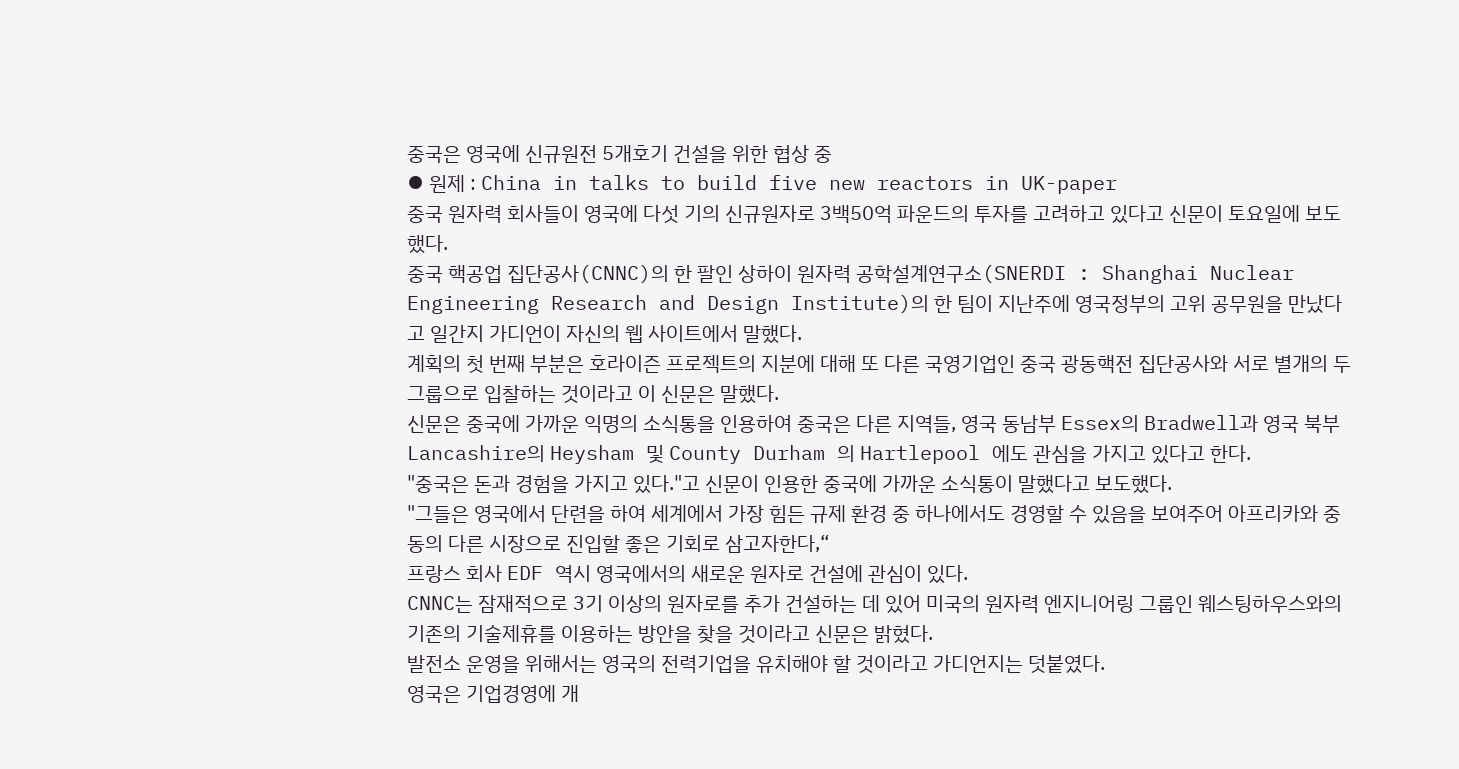중국은 영국에 신규원전 5개호기 건설을 위한 협상 중
⦁ 원제 : China in talks to build five new reactors in UK-paper
중국 원자력 회사들이 영국에 다섯 기의 신규원자로 3백50억 파운드의 투자를 고려하고 있다고 신문이 토요일에 보도했다.
중국 핵공업 집단공사(CNNC)의 한 팔인 상하이 원자력 공학설계연구소(SNERDI : Shanghai Nuclear Engineering Research and Design Institute)의 한 팀이 지난주에 영국정부의 고위 공무원을 만났다고 일간지 가디언이 자신의 웹 사이트에서 말했다.
계획의 첫 번째 부분은 호라이즌 프로젝트의 지분에 대해 또 다른 국영기업인 중국 광동핵전 집단공사와 서로 별개의 두 그룹으로 입찰하는 것이라고 이 신문은 말했다.
신문은 중국에 가까운 익명의 소식통을 인용하여 중국은 다른 지역들, 영국 동남부 Essex의 Bradwell과 영국 북부 Lancashire의 Heysham 및 County Durham 의 Hartlepool 에도 관심을 가지고 있다고 한다.
"중국은 돈과 경험을 가지고 있다."고 신문이 인용한 중국에 가까운 소식통이 말했다고 보도했다.
"그들은 영국에서 단련을 하여 세계에서 가장 힘든 규제 환경 중 하나에서도 경영할 수 있음을 보여주어 아프리카와 중동의 다른 시장으로 진입할 좋은 기회로 삼고자한다,“
프랑스 회사 EDF 역시 영국에서의 새로운 원자로 건설에 관심이 있다.
CNNC는 잠재적으로 3기 이상의 원자로를 추가 건설하는 데 있어 미국의 원자력 엔지니어링 그룹인 웨스팅하우스와의 기존의 기술제휴를 이용하는 방안을 찾을 것이라고 신문은 밝혔다.
발전소 운영을 위해서는 영국의 전력기업을 유치해야 할 것이라고 가디언지는 덧붙였다.
영국은 기업경영에 개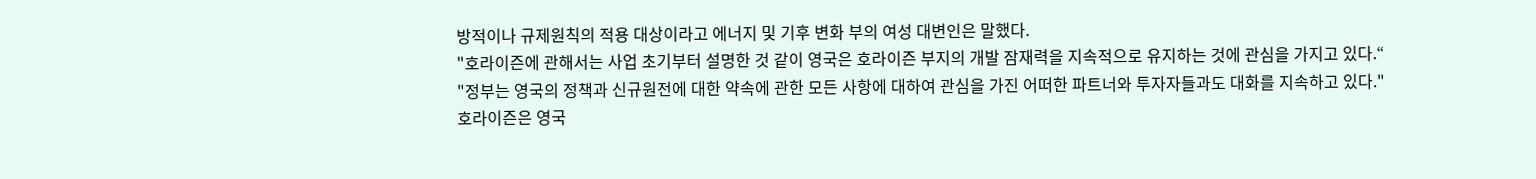방적이나 규제원칙의 적용 대상이라고 에너지 및 기후 변화 부의 여성 대변인은 말했다.
"호라이즌에 관해서는 사업 초기부터 설명한 것 같이 영국은 호라이즌 부지의 개발 잠재력을 지속적으로 유지하는 것에 관심을 가지고 있다.“
"정부는 영국의 정책과 신규원전에 대한 약속에 관한 모든 사항에 대하여 관심을 가진 어떠한 파트너와 투자자들과도 대화를 지속하고 있다."
호라이즌은 영국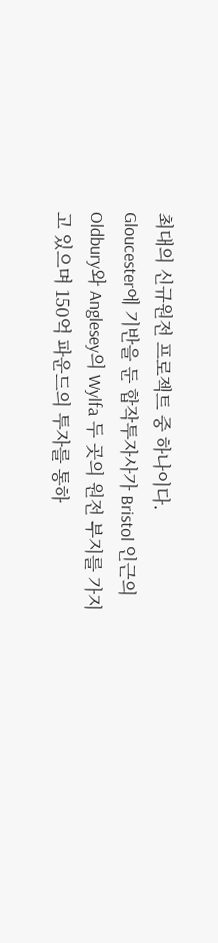최대의 신규원전 프로젝트 중 하나이다.
Gloucester에 기반을 둔 합작투자사가 Bristol 인근의 Oldbury와 Anglesey의 Wylfa 두 곳의 원전 부지를 가지고 있으며 150억 파운드의 투자를 통하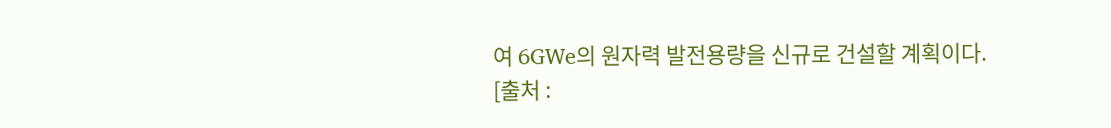여 6GWe의 원자력 발전용량을 신규로 건설할 계획이다.
[출처 :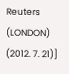Reuters (LONDON) (2012. 7. 21)]